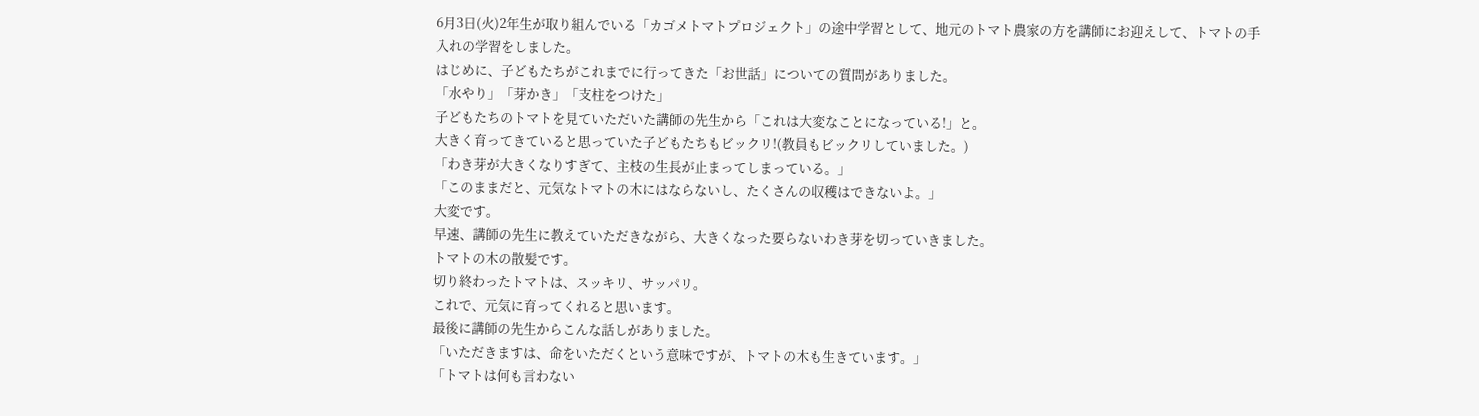6月3日(火)2年生が取り組んでいる「カゴメトマトプロジェクト」の途中学習として、地元のトマト農家の方を講師にお迎えして、トマトの手入れの学習をしました。
はじめに、子どもたちがこれまでに行ってきた「お世話」についての質問がありました。
「水やり」「芽かき」「支柱をつけた」
子どもたちのトマトを見ていただいた講師の先生から「これは大変なことになっている!」と。
大きく育ってきていると思っていた子どもたちもビックリ!(教員もビックリしていました。)
「わき芽が大きくなりすぎて、主枝の生長が止まってしまっている。」
「このままだと、元気なトマトの木にはならないし、たくさんの収穫はできないよ。」
大変です。
早速、講師の先生に教えていただきながら、大きくなった要らないわき芽を切っていきました。
トマトの木の散髪です。
切り終わったトマトは、スッキリ、サッパリ。
これで、元気に育ってくれると思います。
最後に講師の先生からこんな話しがありました。
「いただきますは、命をいただくという意味ですが、トマトの木も生きています。」
「トマトは何も言わない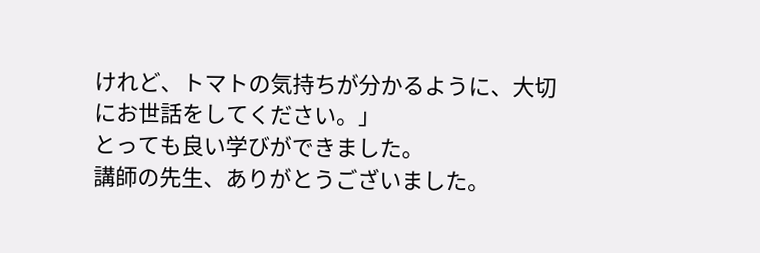けれど、トマトの気持ちが分かるように、大切にお世話をしてください。」
とっても良い学びができました。
講師の先生、ありがとうございました。